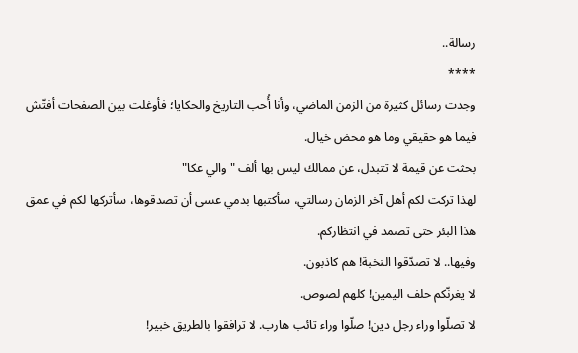رسالة..
****
وجدت رسائل كثيرة من الزمن الماضي، وأنا أُحب التاريخ والحكايا؛ فأوغلت بين الصفحات أفتّش فيما هو حقيقي وما هو محض خيال.
بحثت عن قيمة لا تتبدل، عن ممالك ليس بها ألف "والي عكا"
لهذا تركت لكم أهل آخر الزمان رسالتي، سأكتبها بدمي عسى أن تصدقوها، سأتركها لكم في عمق هذا البئر حتى تصمد في انتظاركم.
وفيها.. لا تصدّقوا النخبة! هم كاذبون.
لا يغرنّكم حلف اليمين! كلهم لصوص.
لا تصلّوا وراء رجل دين! صلّوا وراء تائب هارب. لا ترافقوا بالطريق خبير!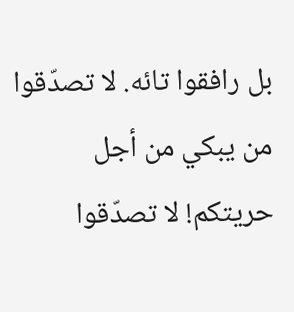بل رافقوا تائه. لا تصدّقوا من يبكي من أجل حريتكم! لا تصدّقوا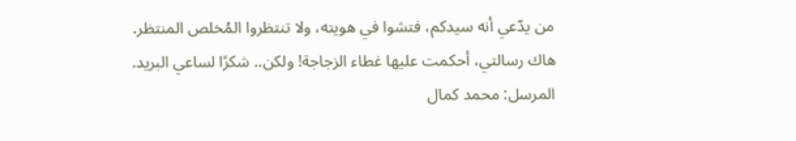من يدّعي أنه سيدكم، فتشوا في هويته، ولا تنتظروا المُخلص المنتظر.
هاك رسالتي، أحكمت عليها غطاء الزجاجة! ولكن.. شكرًا لساعي البريد.
المرسل: محمد كمال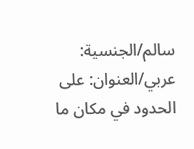سالم/الجنسية: عربي/العنوان: على الحدود في مكان ما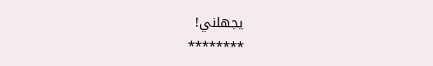يجهلني!
********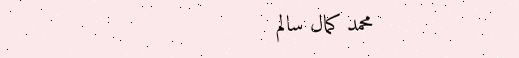محمد كمال سالم